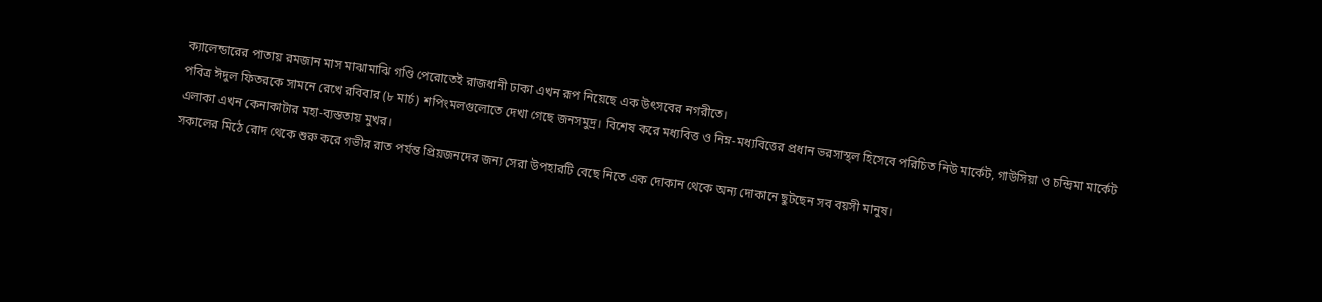ক্যালেন্ডারের পাতায় রমজান মাস মাঝামাঝি গণ্ডি পেরোতেই রাজধানী ঢাকা এখন রূপ নিয়েছে এক উৎসবের নগরীতে।
পবিত্র ঈদুল ফিতরকে সামনে রেখে রবিবার (৮ মার্চ) শপিংমলগুলোতে দেখা গেছে জনসমুদ্র। বিশেষ করে মধ্যবিত্ত ও নিম্ন-মধ্যবিত্তের প্রধান ভরসাস্থল হিসেবে পরিচিত নিউ মার্কেট, গাউসিয়া ও চন্দ্রিমা মার্কেট এলাকা এখন কেনাকাটার মহা-ব্যস্ততায় মুখর।
সকালের মিঠে রোদ থেকে শুরু করে গভীর রাত পর্যন্ত প্রিয়জনদের জন্য সেরা উপহারটি বেছে নিতে এক দোকান থেকে অন্য দোকানে ছুটছেন সব বয়সী মানুষ।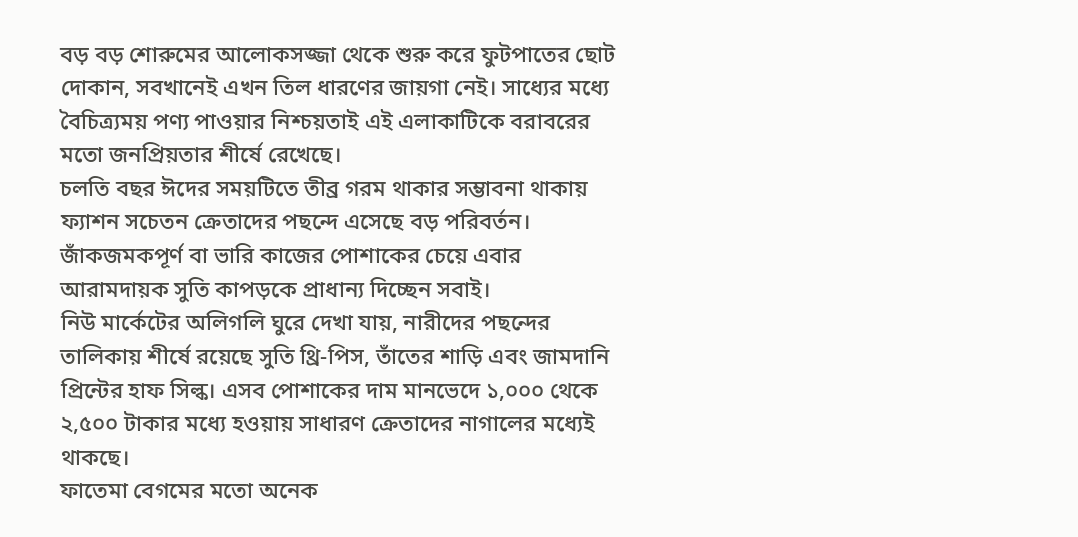বড় বড় শোরুমের আলোকসজ্জা থেকে শুরু করে ফুটপাতের ছোট দোকান, সবখানেই এখন তিল ধারণের জায়গা নেই। সাধ্যের মধ্যে বৈচিত্র্যময় পণ্য পাওয়ার নিশ্চয়তাই এই এলাকাটিকে বরাবরের মতো জনপ্রিয়তার শীর্ষে রেখেছে।
চলতি বছর ঈদের সময়টিতে তীব্র গরম থাকার সম্ভাবনা থাকায় ফ্যাশন সচেতন ক্রেতাদের পছন্দে এসেছে বড় পরিবর্তন। জাঁকজমকপূর্ণ বা ভারি কাজের পোশাকের চেয়ে এবার আরামদায়ক সুতি কাপড়কে প্রাধান্য দিচ্ছেন সবাই।
নিউ মার্কেটের অলিগলি ঘুরে দেখা যায়, নারীদের পছন্দের তালিকায় শীর্ষে রয়েছে সুতি থ্রি-পিস, তাঁতের শাড়ি এবং জামদানি প্রিন্টের হাফ সিল্ক। এসব পোশাকের দাম মানভেদে ১,০০০ থেকে ২,৫০০ টাকার মধ্যে হওয়ায় সাধারণ ক্রেতাদের নাগালের মধ্যেই থাকছে।
ফাতেমা বেগমের মতো অনেক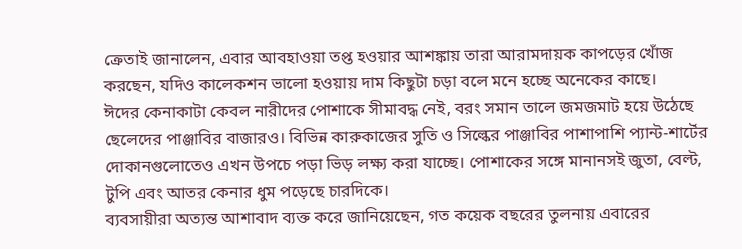ক্রেতাই জানালেন, এবার আবহাওয়া তপ্ত হওয়ার আশঙ্কায় তারা আরামদায়ক কাপড়ের খোঁজ করছেন, যদিও কালেকশন ভালো হওয়ায় দাম কিছুটা চড়া বলে মনে হচ্ছে অনেকের কাছে।
ঈদের কেনাকাটা কেবল নারীদের পোশাকে সীমাবদ্ধ নেই, বরং সমান তালে জমজমাট হয়ে উঠেছে ছেলেদের পাঞ্জাবির বাজারও। বিভিন্ন কারুকাজের সুতি ও সিল্কের পাঞ্জাবির পাশাপাশি প্যান্ট-শার্টের দোকানগুলোতেও এখন উপচে পড়া ভিড় লক্ষ্য করা যাচ্ছে। পোশাকের সঙ্গে মানানসই জুতা, বেল্ট, টুপি এবং আতর কেনার ধুম পড়েছে চারদিকে।
ব্যবসায়ীরা অত্যন্ত আশাবাদ ব্যক্ত করে জানিয়েছেন, গত কয়েক বছরের তুলনায় এবারের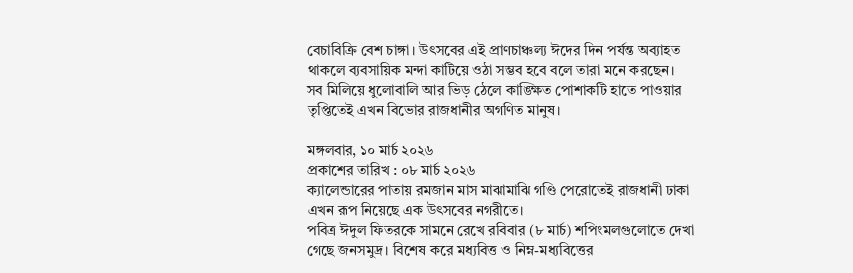বেচাবিক্রি বেশ চাঙ্গা। উৎসবের এই প্রাণচাঞ্চল্য ঈদের দিন পর্যন্ত অব্যাহত থাকলে ব্যবসায়িক মন্দা কাটিয়ে ওঠা সম্ভব হবে বলে তারা মনে করছেন।
সব মিলিয়ে ধুলোবালি আর ভিড় ঠেলে কাঙ্ক্ষিত পোশাকটি হাতে পাওয়ার তৃপ্তিতেই এখন বিভোর রাজধানীর অগণিত মানুষ।

মঙ্গলবার, ১০ মার্চ ২০২৬
প্রকাশের তারিখ : ০৮ মার্চ ২০২৬
ক্যালেন্ডারের পাতায় রমজান মাস মাঝামাঝি গণ্ডি পেরোতেই রাজধানী ঢাকা এখন রূপ নিয়েছে এক উৎসবের নগরীতে।
পবিত্র ঈদুল ফিতরকে সামনে রেখে রবিবার (৮ মার্চ) শপিংমলগুলোতে দেখা গেছে জনসমুদ্র। বিশেষ করে মধ্যবিত্ত ও নিম্ন-মধ্যবিত্তের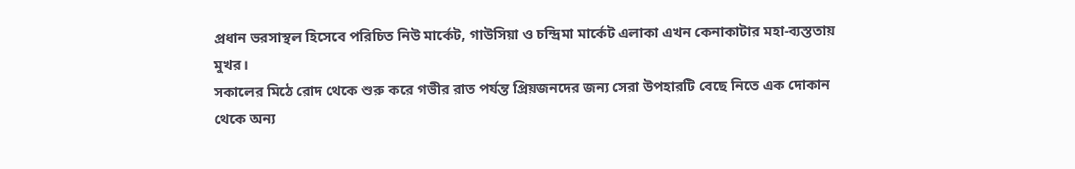প্রধান ভরসাস্থল হিসেবে পরিচিত নিউ মার্কেট, গাউসিয়া ও চন্দ্রিমা মার্কেট এলাকা এখন কেনাকাটার মহা-ব্যস্ততায় মুখর।
সকালের মিঠে রোদ থেকে শুরু করে গভীর রাত পর্যন্ত প্রিয়জনদের জন্য সেরা উপহারটি বেছে নিতে এক দোকান থেকে অন্য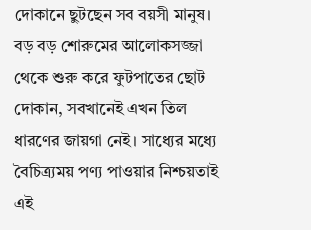দোকানে ছুটছেন সব বয়সী মানুষ। বড় বড় শোরুমের আলোকসজ্জা থেকে শুরু করে ফুটপাতের ছোট দোকান, সবখানেই এখন তিল ধারণের জায়গা নেই। সাধ্যের মধ্যে বৈচিত্র্যময় পণ্য পাওয়ার নিশ্চয়তাই এই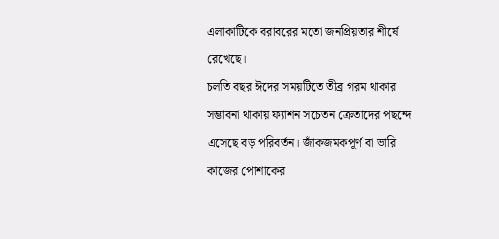এলাকাটিকে বরাবরের মতো জনপ্রিয়তার শীর্ষে রেখেছে।
চলতি বছর ঈদের সময়টিতে তীব্র গরম থাকার সম্ভাবনা থাকায় ফ্যাশন সচেতন ক্রেতাদের পছন্দে এসেছে বড় পরিবর্তন। জাঁকজমকপূর্ণ বা ভারি কাজের পোশাকের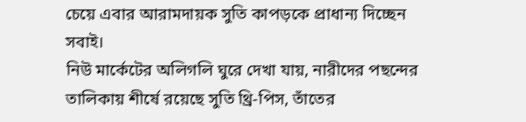চেয়ে এবার আরামদায়ক সুতি কাপড়কে প্রাধান্য দিচ্ছেন সবাই।
নিউ মার্কেটের অলিগলি ঘুরে দেখা যায়, নারীদের পছন্দের তালিকায় শীর্ষে রয়েছে সুতি থ্রি-পিস, তাঁতের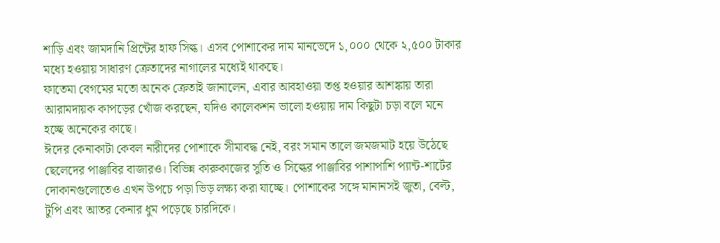শাড়ি এবং জামদানি প্রিন্টের হাফ সিল্ক। এসব পোশাকের দাম মানভেদে ১,০০০ থেকে ২,৫০০ টাকার মধ্যে হওয়ায় সাধারণ ক্রেতাদের নাগালের মধ্যেই থাকছে।
ফাতেমা বেগমের মতো অনেক ক্রেতাই জানালেন, এবার আবহাওয়া তপ্ত হওয়ার আশঙ্কায় তারা আরামদায়ক কাপড়ের খোঁজ করছেন, যদিও কালেকশন ভালো হওয়ায় দাম কিছুটা চড়া বলে মনে হচ্ছে অনেকের কাছে।
ঈদের কেনাকাটা কেবল নারীদের পোশাকে সীমাবদ্ধ নেই, বরং সমান তালে জমজমাট হয়ে উঠেছে ছেলেদের পাঞ্জাবির বাজারও। বিভিন্ন কারুকাজের সুতি ও সিল্কের পাঞ্জাবির পাশাপাশি প্যান্ট-শার্টের দোকানগুলোতেও এখন উপচে পড়া ভিড় লক্ষ্য করা যাচ্ছে। পোশাকের সঙ্গে মানানসই জুতা, বেল্ট, টুপি এবং আতর কেনার ধুম পড়েছে চারদিকে।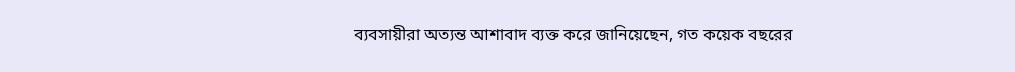ব্যবসায়ীরা অত্যন্ত আশাবাদ ব্যক্ত করে জানিয়েছেন, গত কয়েক বছরের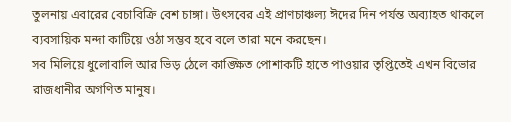তুলনায় এবারের বেচাবিক্রি বেশ চাঙ্গা। উৎসবের এই প্রাণচাঞ্চল্য ঈদের দিন পর্যন্ত অব্যাহত থাকলে ব্যবসায়িক মন্দা কাটিয়ে ওঠা সম্ভব হবে বলে তারা মনে করছেন।
সব মিলিয়ে ধুলোবালি আর ভিড় ঠেলে কাঙ্ক্ষিত পোশাকটি হাতে পাওয়ার তৃপ্তিতেই এখন বিভোর রাজধানীর অগণিত মানুষ।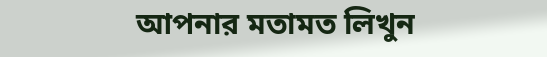আপনার মতামত লিখুন